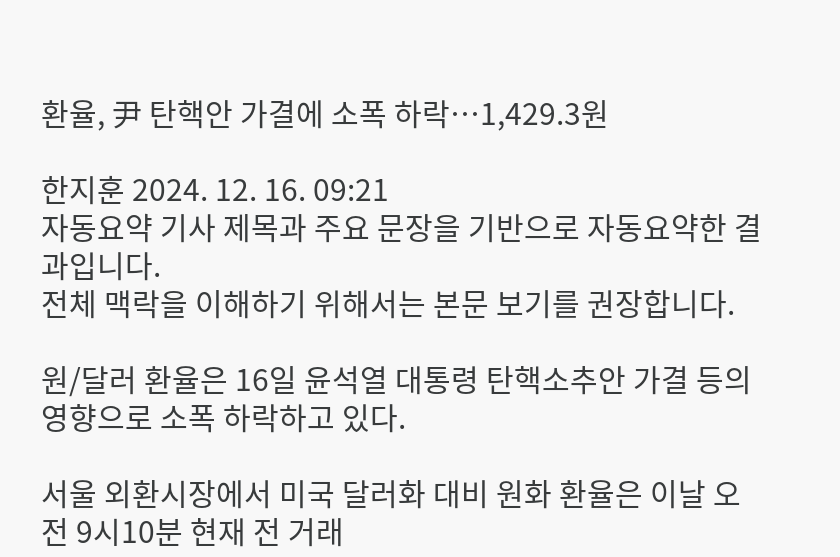환율, 尹 탄핵안 가결에 소폭 하락…1,429.3원

한지훈 2024. 12. 16. 09:21
자동요약 기사 제목과 주요 문장을 기반으로 자동요약한 결과입니다.
전체 맥락을 이해하기 위해서는 본문 보기를 권장합니다.

원/달러 환율은 16일 윤석열 대통령 탄핵소추안 가결 등의 영향으로 소폭 하락하고 있다.

서울 외환시장에서 미국 달러화 대비 원화 환율은 이날 오전 9시10분 현재 전 거래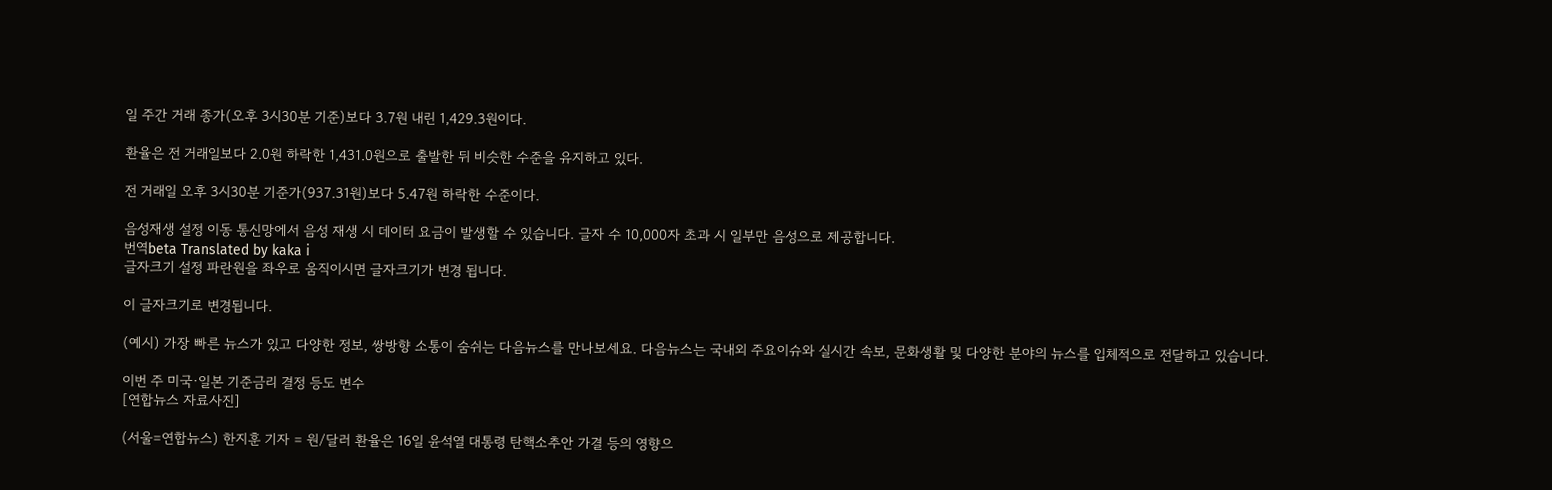일 주간 거래 종가(오후 3시30분 기준)보다 3.7원 내린 1,429.3원이다.

환율은 전 거래일보다 2.0원 하락한 1,431.0원으로 출발한 뒤 비슷한 수준을 유지하고 있다.

전 거래일 오후 3시30분 기준가(937.31원)보다 5.47원 하락한 수준이다.

음성재생 설정 이동 통신망에서 음성 재생 시 데이터 요금이 발생할 수 있습니다. 글자 수 10,000자 초과 시 일부만 음성으로 제공합니다.
번역beta Translated by kaka i
글자크기 설정 파란원을 좌우로 움직이시면 글자크기가 변경 됩니다.

이 글자크기로 변경됩니다.

(예시) 가장 빠른 뉴스가 있고 다양한 정보, 쌍방향 소통이 숨쉬는 다음뉴스를 만나보세요. 다음뉴스는 국내외 주요이슈와 실시간 속보, 문화생활 및 다양한 분야의 뉴스를 입체적으로 전달하고 있습니다.

이번 주 미국·일본 기준금리 결정 등도 변수
[연합뉴스 자료사진]

(서울=연합뉴스) 한지훈 기자 = 원/달러 환율은 16일 윤석열 대통령 탄핵소추안 가결 등의 영향으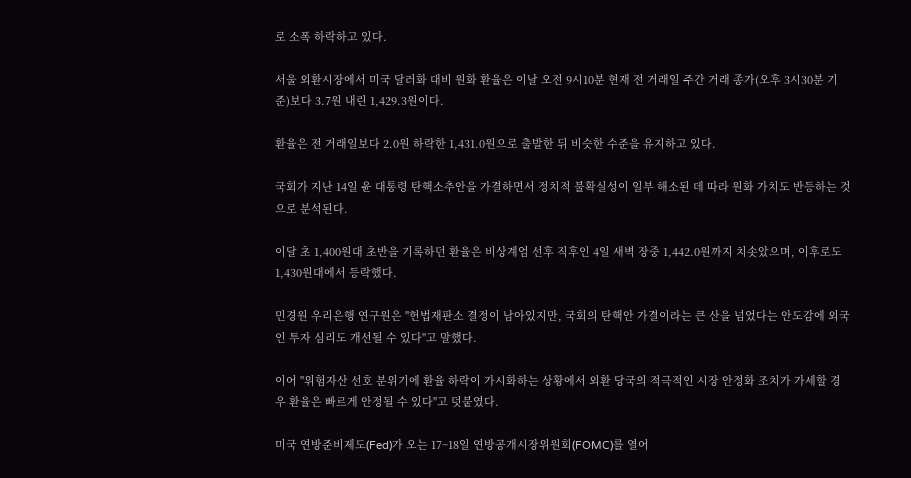로 소폭 하락하고 있다.

서울 외환시장에서 미국 달러화 대비 원화 환율은 이날 오전 9시10분 현재 전 거래일 주간 거래 종가(오후 3시30분 기준)보다 3.7원 내린 1,429.3원이다.

환율은 전 거래일보다 2.0원 하락한 1,431.0원으로 출발한 뒤 비슷한 수준을 유지하고 있다.

국회가 지난 14일 윤 대통령 탄핵소추안을 가결하면서 정치적 불확실성이 일부 해소된 데 따라 원화 가치도 반등하는 것으로 분석된다.

이달 초 1,400원대 초반을 기록하던 환율은 비상계엄 선후 직후인 4일 새벽 장중 1,442.0원까지 치솟았으며, 이후로도 1,430원대에서 등락했다.

민경원 우리은행 연구원은 "헌법재판소 결정이 남아있지만, 국회의 탄핵안 가결이라는 큰 산을 넘었다는 안도감에 외국인 투자 심리도 개선될 수 있다"고 말했다.

이어 "위험자산 선호 분위기에 환율 하락이 가시화하는 상황에서 외환 당국의 적극적인 시장 안정화 조치가 가세할 경우 환율은 빠르게 안정될 수 있다"고 덧붙였다.

미국 연방준비제도(Fed)가 오는 17~18일 연방공개시장위원회(FOMC)를 열어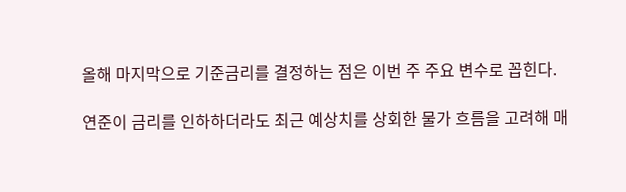올해 마지막으로 기준금리를 결정하는 점은 이번 주 주요 변수로 꼽힌다.

연준이 금리를 인하하더라도 최근 예상치를 상회한 물가 흐름을 고려해 매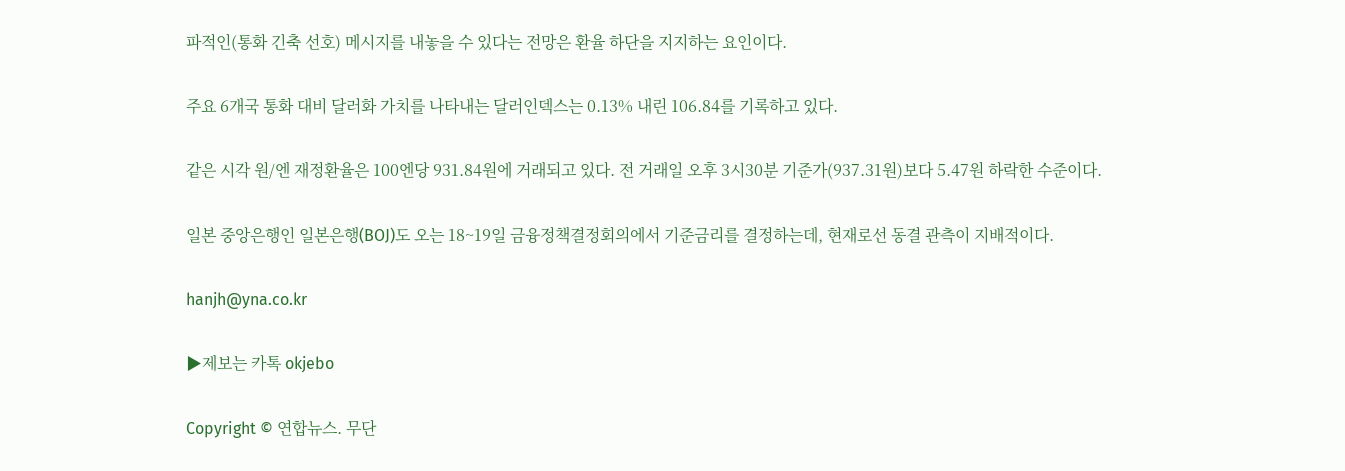파적인(통화 긴축 선호) 메시지를 내놓을 수 있다는 전망은 환율 하단을 지지하는 요인이다.

주요 6개국 통화 대비 달러화 가치를 나타내는 달러인덱스는 0.13% 내린 106.84를 기록하고 있다.

같은 시각 원/엔 재정환율은 100엔당 931.84원에 거래되고 있다. 전 거래일 오후 3시30분 기준가(937.31원)보다 5.47원 하락한 수준이다.

일본 중앙은행인 일본은행(BOJ)도 오는 18~19일 금융정책결정회의에서 기준금리를 결정하는데, 현재로선 동결 관측이 지배적이다.

hanjh@yna.co.kr

▶제보는 카톡 okjebo

Copyright © 연합뉴스. 무단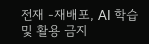전재 -재배포, AI 학습 및 활용 금지